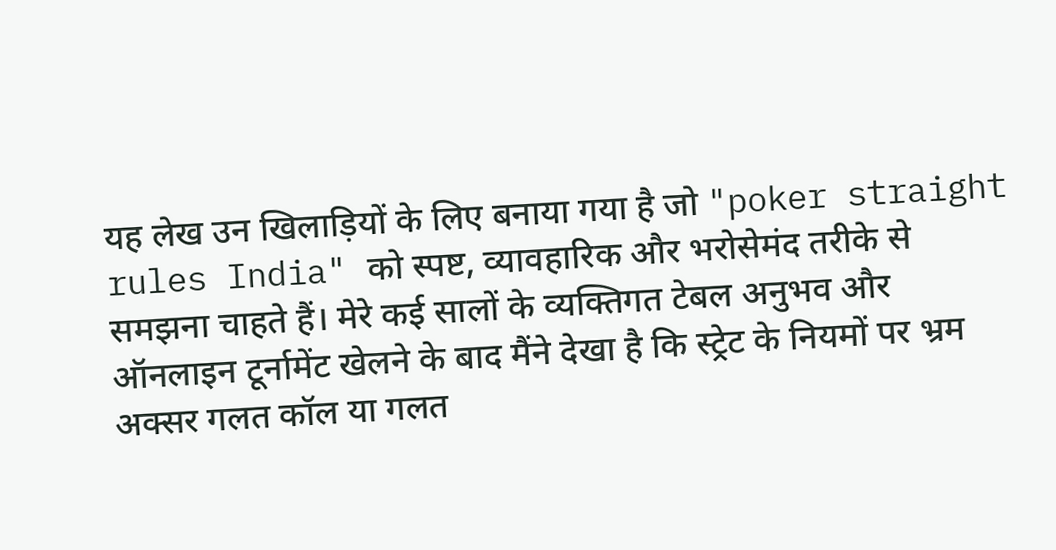यह लेख उन खिलाड़ियों के लिए बनाया गया है जो "poker straight rules India" को स्पष्ट, व्यावहारिक और भरोसेमंद तरीके से समझना चाहते हैं। मेरे कई सालों के व्यक्तिगत टेबल अनुभव और ऑनलाइन टूर्नामेंट खेलने के बाद मैंने देखा है कि स्ट्रेट के नियमों पर भ्रम अक्सर गलत कॉल या गलत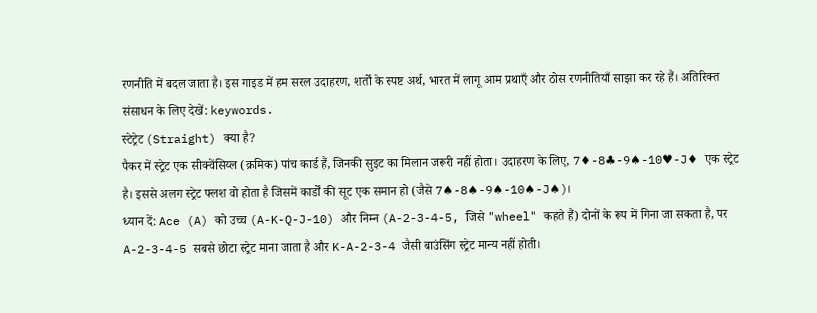रणनीति में बदल जाता है। इस गाइड में हम सरल उदाहरण, शर्तों के स्पष्ट अर्थ, भारत में लागू आम प्रथाएँ और ठोस रणनीतियाँ साझा कर रहे हैं। अतिरिक्त संसाधन के लिए देखें: keywords.
स्टेट्रेट (Straight) क्या है?
पैकर में स्ट्रेट एक सीक्वेंसिय्ल (क्रमिक) पांच कार्ड हैं, जिनकी सुइट का मिलान जरूरी नहीं होता। उदाहरण के लिए, 7♦-8♣-9♠-10♥-J♦ एक स्ट्रेट है। इससे अलग स्ट्रेट फ्लश वो होता है जिसमें कार्डों की सूट एक समान हो (जैसे 7♠-8♠-9♠-10♠-J♠)।
ध्यान दें: Ace (A) को उच्च (A-K-Q-J-10) और निम्न (A-2-3-4-5, जिसे "wheel" कहते हैं) दोनों के रूप में गिना जा सकता है, पर A-2-3-4-5 सबसे छोटा स्ट्रेट माना जाता है और K-A-2-3-4 जैसी बाउंसिंग स्ट्रेट मान्य नहीं होती।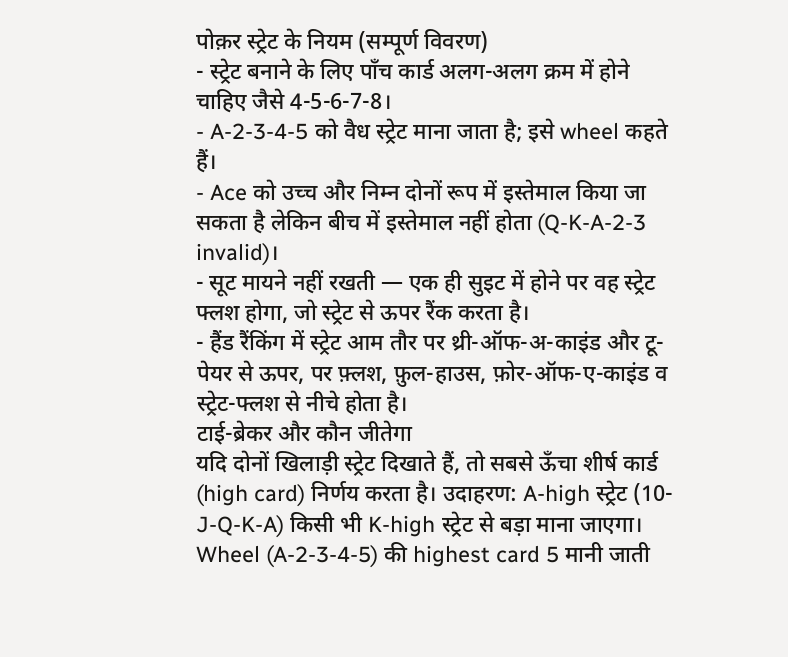पोक़र स्ट्रेट के नियम (सम्पूर्ण विवरण)
- स्ट्रेट बनाने के लिए पाँच कार्ड अलग-अलग क्रम में होने चाहिए जैसे 4-5-6-7-8।
- A-2-3-4-5 को वैध स्ट्रेट माना जाता है; इसे wheel कहते हैं।
- Ace को उच्च और निम्न दोनों रूप में इस्तेमाल किया जा सकता है लेकिन बीच में इस्तेमाल नहीं होता (Q-K-A-2-3 invalid)।
- सूट मायने नहीं रखती — एक ही सुइट में होने पर वह स्ट्रेट फ्लश होगा, जो स्ट्रेट से ऊपर रैंक करता है।
- हैंड रैंकिंग में स्ट्रेट आम तौर पर थ्री-ऑफ-अ-काइंड और टू-पेयर से ऊपर, पर फ़्लश, फ़ुल-हाउस, फ़ोर-ऑफ-ए-काइंड व स्ट्रेट-फ्लश से नीचे होता है।
टाई-ब्रेकर और कौन जीतेगा
यदि दोनों खिलाड़ी स्ट्रेट दिखाते हैं, तो सबसे ऊँचा शीर्ष कार्ड (high card) निर्णय करता है। उदाहरण: A-high स्ट्रेट (10-J-Q-K-A) किसी भी K-high स्ट्रेट से बड़ा माना जाएगा। Wheel (A-2-3-4-5) की highest card 5 मानी जाती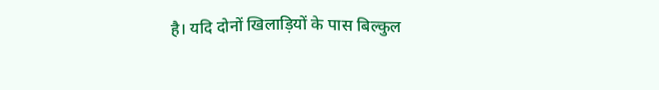है। यदि दोनों खिलाड़ियों के पास बिल्कुल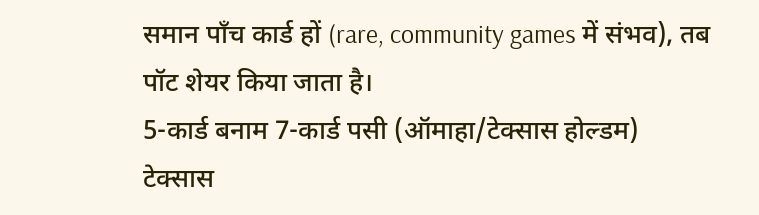समान पाँच कार्ड हों (rare, community games में संभव), तब पॉट शेयर किया जाता है।
5-कार्ड बनाम 7-कार्ड पसी (ऑमाहा/टेक्सास होल्डम)
टेक्सास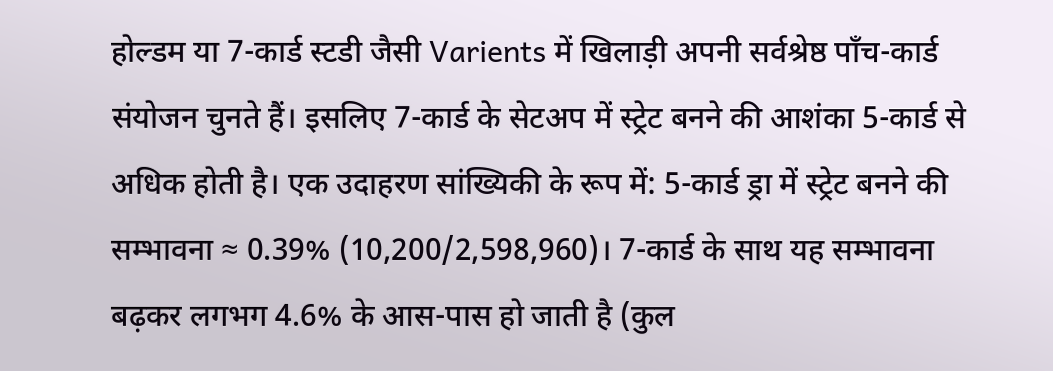होल्डम या 7-कार्ड स्टडी जैसी Varients में खिलाड़ी अपनी सर्वश्रेष्ठ पाँच-कार्ड संयोजन चुनते हैं। इसलिए 7-कार्ड के सेटअप में स्ट्रेट बनने की आशंका 5-कार्ड से अधिक होती है। एक उदाहरण सांख्यिकी के रूप में: 5-कार्ड ड्रा में स्ट्रेट बनने की सम्भावना ≈ 0.39% (10,200/2,598,960)। 7-कार्ड के साथ यह सम्भावना बढ़कर लगभग 4.6% के आस-पास हो जाती है (कुल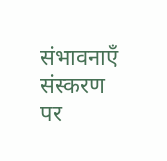संभावनाएँ संस्करण पर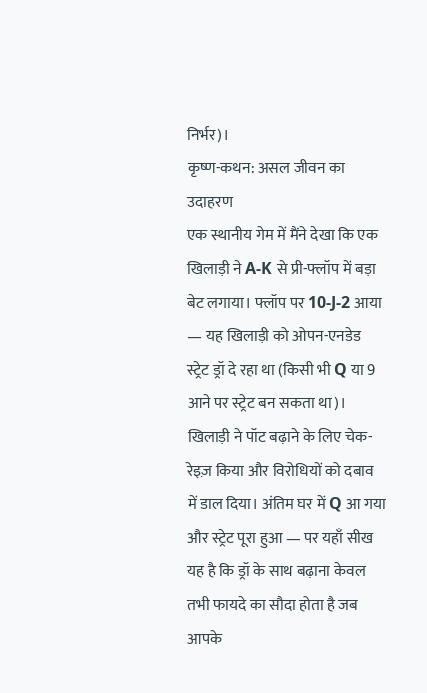निर्भर)।
कृष्ण-कथन: असल जीवन का उदाहरण
एक स्थानीय गेम में मैंने देखा कि एक खिलाड़ी ने A-K से प्री-फ्लॉप में बड़ा बेट लगाया। फ्लॉप पर 10-J-2 आया — यह खिलाड़ी को ओपन-एनडेड स्ट्रेट ड्रॉ दे रहा था (किसी भी Q या 9 आने पर स्ट्रेट बन सकता था)। खिलाड़ी ने पॉट बढ़ाने के लिए चेक-रेइज़ किया और विरोधियों को दबाव में डाल दिया। अंतिम घर में Q आ गया और स्ट्रेट पूरा हुआ — पर यहाँ सीख यह है कि ड्रॉ के साथ बढ़ाना केवल तभी फायदे का सौदा होता है जब आपके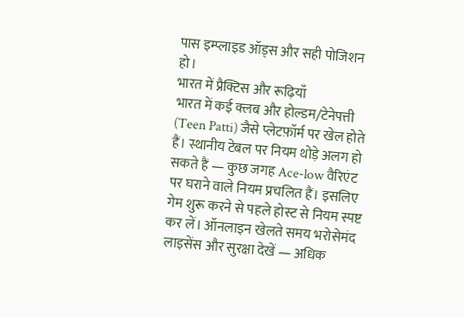पास इम्प्लाइड ऑड्स और सही पोजिशन हो।
भारत में प्रैक्टिस और रूढ़ियाँ
भारत में कई क्लब और होल्डम/टेनेपत्ती (Teen Patti) जैसे प्लेटफ़ॉर्म पर खेल होते हैं। स्थानीय टेबल पर नियम थोड़े अलग हो सकते हैं — कुछ जगह Ace-low वैरिएंट पर घराने वाले नियम प्रचलित हैं। इसलिए गेम शुरू करने से पहले होस्ट से नियम स्पष्ट कर लें। ऑनलाइन खेलते समय भरोसेमंद लाइसेंस और सुरक्षा देखें — अधिक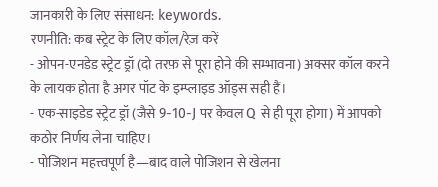जानकारी के लिए संसाधन: keywords.
रणनीति: कब स्ट्रेट के लिए कॉल/रेज़ करें
- ओपन-एनडेड स्ट्रेट ड्रॉ (दो तरफ़ से पूरा होने की सम्भावना) अक्सर कॉल करने के लायक होता है अगर पॉट के इम्प्लाइड ऑड्स सही हैं।
- एक-साइडेड स्ट्रेट ड्रॉ (जैसे 9-10-J पर केवल Q से ही पूरा होगा) में आपको कठोर निर्णय लेना चाहिए।
- पोजिशन महत्त्वपूर्ण है—बाद वाले पोजिशन से खेलना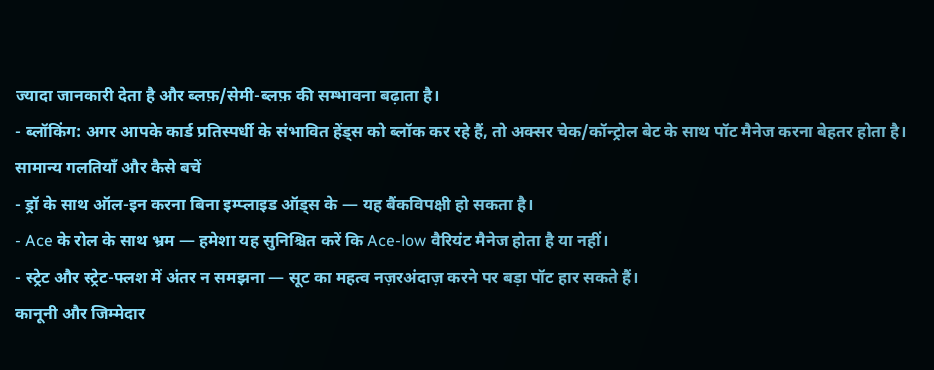ज्यादा जानकारी देता है और ब्लफ़/सेमी-ब्लफ़ की सम्भावना बढ़ाता है।
- ब्लॉकिंग: अगर आपके कार्ड प्रतिस्पर्धी के संभावित हेंड्स को ब्लॉक कर रहे हैं, तो अक्सर चेक/कॉन्ट्रोल बेट के साथ पॉट मैनेज करना बेहतर होता है।
सामान्य गलतियाँ और कैसे बचें
- ड्रॉ के साथ ऑल-इन करना बिना इम्प्लाइड ऑड्स के — यह बैंकविपक्षी हो सकता है।
- Ace के रोल के साथ भ्रम — हमेशा यह सुनिश्चित करें कि Ace-low वैरियंट मैनेज होता है या नहीं।
- स्ट्रेट और स्ट्रेट-फ्लश में अंतर न समझना — सूट का महत्व नज़रअंदाज़ करने पर बड़ा पॉट हार सकते हैं।
कानूनी और जिम्मेदार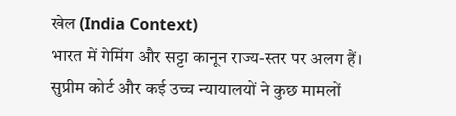खेल (India Context)
भारत में गेमिंग और सट्टा कानून राज्य-स्तर पर अलग हैं। सुप्रीम कोर्ट और कई उच्च न्यायालयों ने कुछ मामलों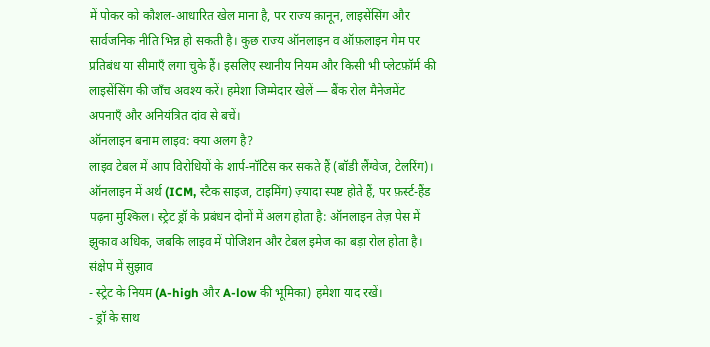में पोकर को कौशल-आधारित खेल माना है, पर राज्य क़ानून, लाइसेंसिंग और सार्वजनिक नीति भिन्न हो सकती है। कुछ राज्य ऑनलाइन व ऑफ़लाइन गेम पर प्रतिबंध या सीमाएँ लगा चुके हैं। इसलिए स्थानीय नियम और किसी भी प्लेटफ़ॉर्म की लाइसेंसिंग की जाँच अवश्य करें। हमेशा जिम्मेदार खेलें — बैंक रोल मैनेजमेंट अपनाएँ और अनियंत्रित दांव से बचें।
ऑनलाइन बनाम लाइव: क्या अलग है?
लाइव टेबल में आप विरोधियों के शार्प-नॉटिस कर सकते हैं (बॉडी लैंग्वेज, टेलरिंग)। ऑनलाइन में अर्थ (ICM, स्टैक साइज, टाइमिंग) ज़्यादा स्पष्ट होते हैं, पर फ़र्स्ट-हैंड पढ़ना मुश्किल। स्ट्रेट ड्रॉ के प्रबंधन दोनों में अलग होता है: ऑनलाइन तेज़ पेस में झुकाव अधिक, जबकि लाइव में पोजिशन और टेबल इमेज का बड़ा रोल होता है।
संक्षेप में सुझाव
- स्ट्रेट के नियम (A-high और A-low की भूमिका) हमेशा याद रखें।
- ड्रॉ के साथ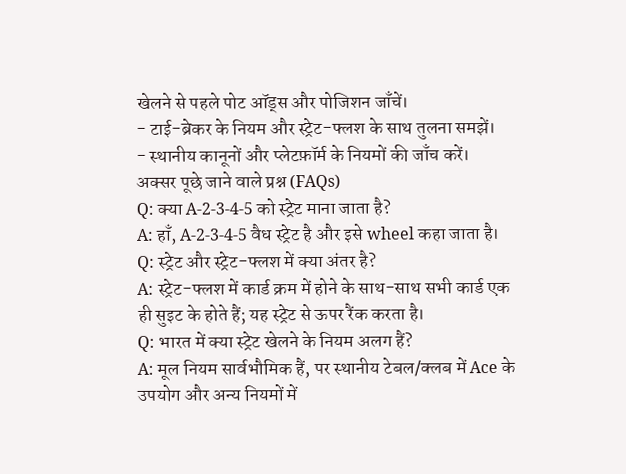खेलने से पहले पोट ऑड्स और पोजिशन जाँचें।
- टाई-ब्रेकर के नियम और स्ट्रेट-फ्लश के साथ तुलना समझें।
- स्थानीय कानूनों और प्लेटफ़ॉर्म के नियमों की जाँच करें।
अक्सर पूछे जाने वाले प्रश्न (FAQs)
Q: क्या A-2-3-4-5 को स्ट्रेट माना जाता है?
A: हाँ, A-2-3-4-5 वैध स्ट्रेट है और इसे wheel कहा जाता है।
Q: स्ट्रेट और स्ट्रेट-फ्लश में क्या अंतर है?
A: स्ट्रेट-फ्लश में कार्ड क्रम में होने के साथ-साथ सभी कार्ड एक ही सुइट के होते हैं; यह स्ट्रेट से ऊपर रैंक करता है।
Q: भारत में क्या स्ट्रेट खेलने के नियम अलग हैं?
A: मूल नियम सार्वभौमिक हैं, पर स्थानीय टेबल/क्लब में Ace के उपयोग और अन्य नियमों में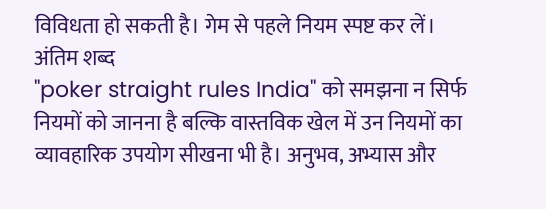विविधता हो सकती है। गेम से पहले नियम स्पष्ट कर लें।
अंतिम शब्द
"poker straight rules India" को समझना न सिर्फ नियमों को जानना है बल्कि वास्तविक खेल में उन नियमों का व्यावहारिक उपयोग सीखना भी है। अनुभव, अभ्यास और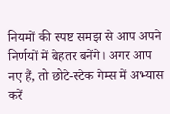नियमों की स्पष्ट समझ से आप अपने निर्णयों में बेहतर बनेंगे। अगर आप नए हैं, तो छोटे-स्टेक गेम्स में अभ्यास करें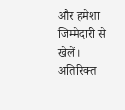और हमेशा जिम्मेदारी से खेलें। अतिरिक्त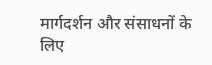मार्गदर्शन और संसाधनों के लिए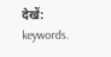देखें: keywords.